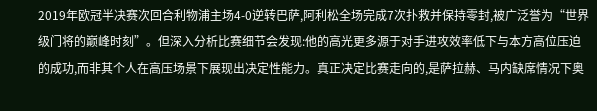2019年欧冠半决赛次回合利物浦主场4-0逆转巴萨,阿利松全场完成7次扑救并保持零封,被广泛誉为“世界级门将的巅峰时刻”。但深入分析比赛细节会发现:他的高光更多源于对手进攻效率低下与本方高位压迫的成功,而非其个人在高压场景下展现出决定性能力。真正决定比赛走向的,是萨拉赫、马内缺席情况下奥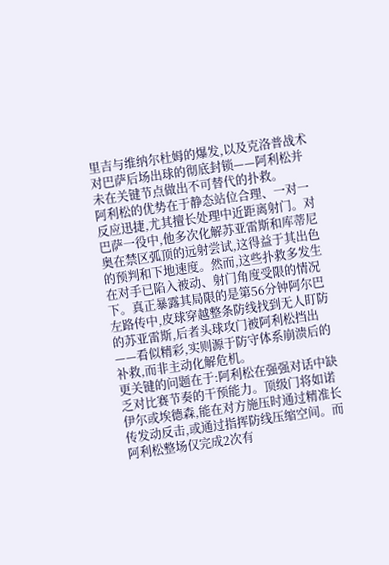里吉与维纳尔杜姆的爆发,以及克洛普战术对巴萨后场出球的彻底封锁——阿利松并未在关键节点做出不可替代的扑救。
阿利松的优势在于静态站位合理、一对一反应迅捷,尤其擅长处理中近距离射门。对巴萨一役中,他多次化解苏亚雷斯和库蒂尼奥在禁区弧顶的远射尝试,这得益于其出色的预判和下地速度。然而,这些扑救多发生在对手已陷入被动、射门角度受限的情况下。真正暴露其局限的是第56分钟阿尔巴左路传中,皮球穿越整条防线找到无人盯防的苏亚雷斯,后者头球攻门被阿利松挡出——看似精彩,实则源于防守体系崩溃后的补救,而非主动化解危机。
更关键的问题在于:阿利松在强强对话中缺乏对比赛节奏的干预能力。顶级门将如诺伊尔或埃德森,能在对方施压时通过精准长传发动反击,或通过指挥防线压缩空间。而阿利松整场仅完成2次有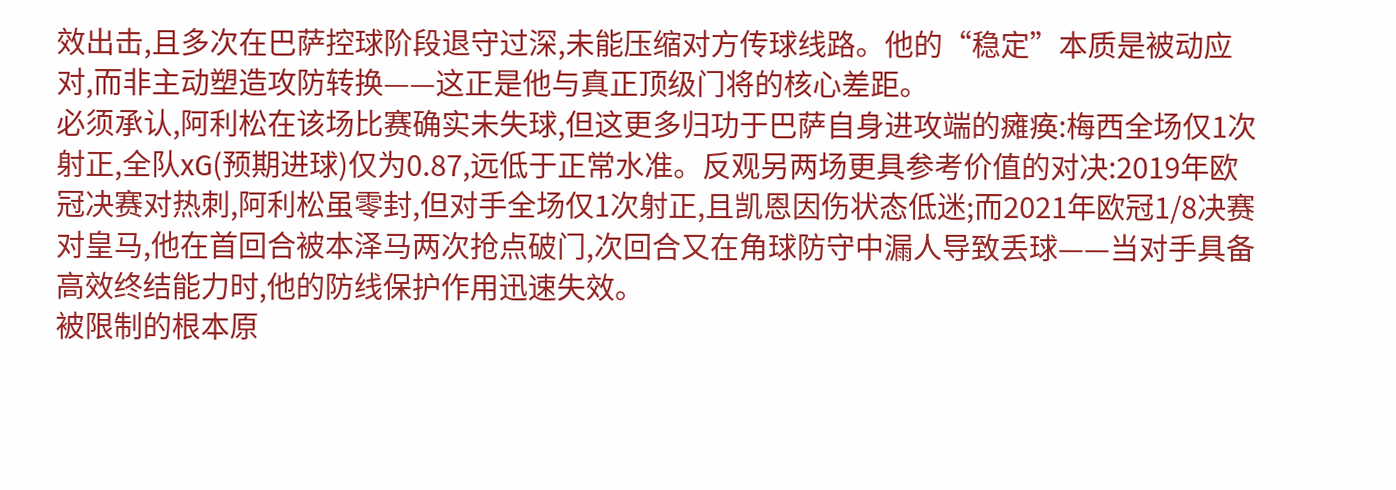效出击,且多次在巴萨控球阶段退守过深,未能压缩对方传球线路。他的“稳定”本质是被动应对,而非主动塑造攻防转换——这正是他与真正顶级门将的核心差距。
必须承认,阿利松在该场比赛确实未失球,但这更多归功于巴萨自身进攻端的瘫痪:梅西全场仅1次射正,全队xG(预期进球)仅为0.87,远低于正常水准。反观另两场更具参考价值的对决:2019年欧冠决赛对热刺,阿利松虽零封,但对手全场仅1次射正,且凯恩因伤状态低迷;而2021年欧冠1/8决赛对皇马,他在首回合被本泽马两次抢点破门,次回合又在角球防守中漏人导致丢球——当对手具备高效终结能力时,他的防线保护作用迅速失效。
被限制的根本原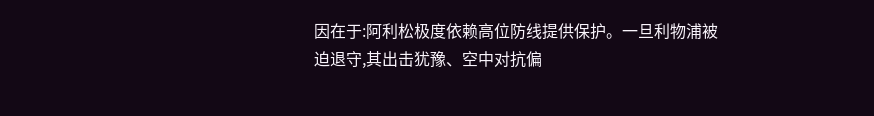因在于:阿利松极度依赖高位防线提供保护。一旦利物浦被迫退守,其出击犹豫、空中对抗偏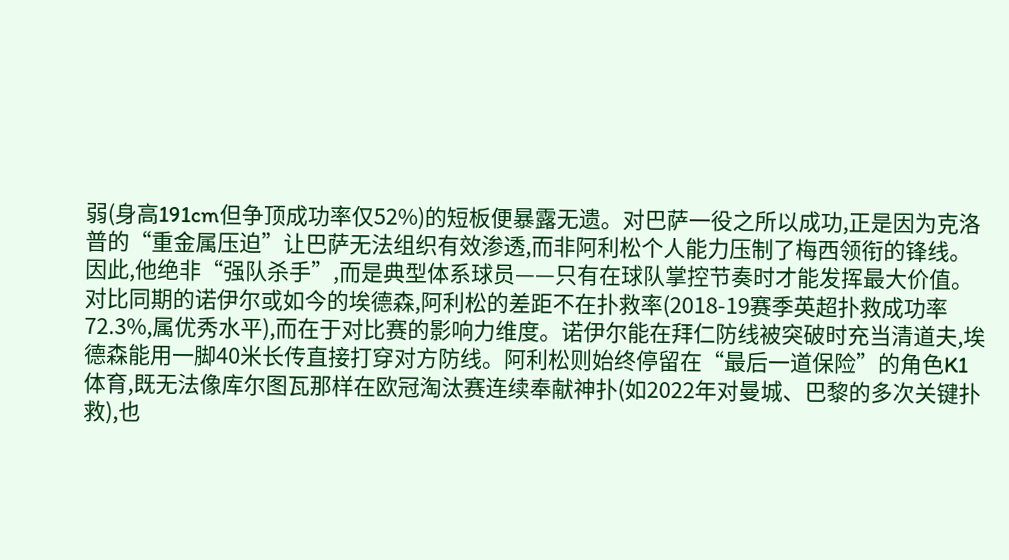弱(身高191cm但争顶成功率仅52%)的短板便暴露无遗。对巴萨一役之所以成功,正是因为克洛普的“重金属压迫”让巴萨无法组织有效渗透,而非阿利松个人能力压制了梅西领衔的锋线。因此,他绝非“强队杀手”,而是典型体系球员——只有在球队掌控节奏时才能发挥最大价值。
对比同期的诺伊尔或如今的埃德森,阿利松的差距不在扑救率(2018-19赛季英超扑救成功率72.3%,属优秀水平),而在于对比赛的影响力维度。诺伊尔能在拜仁防线被突破时充当清道夫,埃德森能用一脚40米长传直接打穿对方防线。阿利松则始终停留在“最后一道保险”的角色K1体育,既无法像库尔图瓦那样在欧冠淘汰赛连续奉献神扑(如2022年对曼城、巴黎的多次关键扑救),也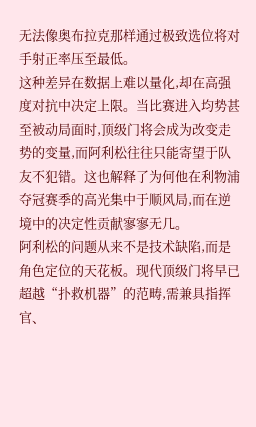无法像奥布拉克那样通过极致选位将对手射正率压至最低。
这种差异在数据上难以量化,却在高强度对抗中决定上限。当比赛进入均势甚至被动局面时,顶级门将会成为改变走势的变量,而阿利松往往只能寄望于队友不犯错。这也解释了为何他在利物浦夺冠赛季的高光集中于顺风局,而在逆境中的决定性贡献寥寥无几。
阿利松的问题从来不是技术缺陷,而是角色定位的天花板。现代顶级门将早已超越“扑救机器”的范畴,需兼具指挥官、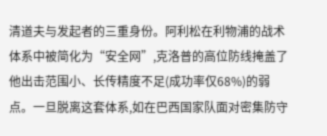清道夫与发起者的三重身份。阿利松在利物浦的战术体系中被简化为“安全网”,克洛普的高位防线掩盖了他出击范围小、长传精度不足(成功率仅68%)的弱点。一旦脱离这套体系,如在巴西国家队面对密集防守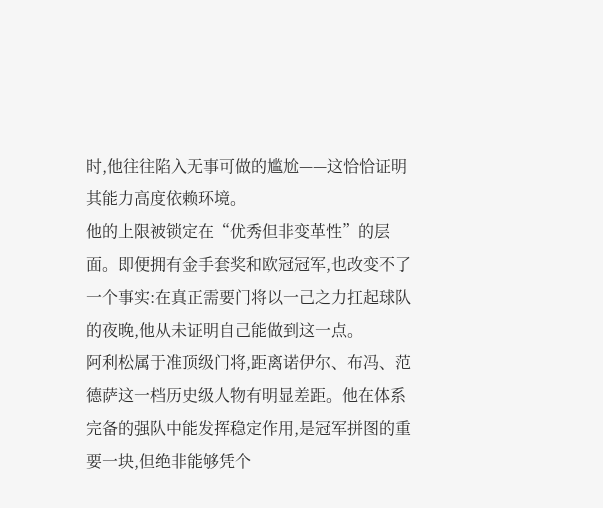时,他往往陷入无事可做的尴尬——这恰恰证明其能力高度依赖环境。
他的上限被锁定在“优秀但非变革性”的层面。即便拥有金手套奖和欧冠冠军,也改变不了一个事实:在真正需要门将以一己之力扛起球队的夜晚,他从未证明自己能做到这一点。
阿利松属于准顶级门将,距离诺伊尔、布冯、范德萨这一档历史级人物有明显差距。他在体系完备的强队中能发挥稳定作用,是冠军拼图的重要一块,但绝非能够凭个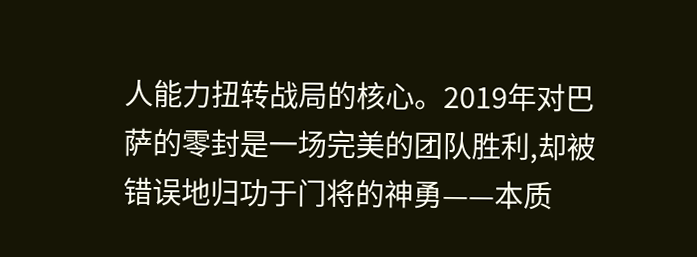人能力扭转战局的核心。2019年对巴萨的零封是一场完美的团队胜利,却被错误地归功于门将的神勇——本质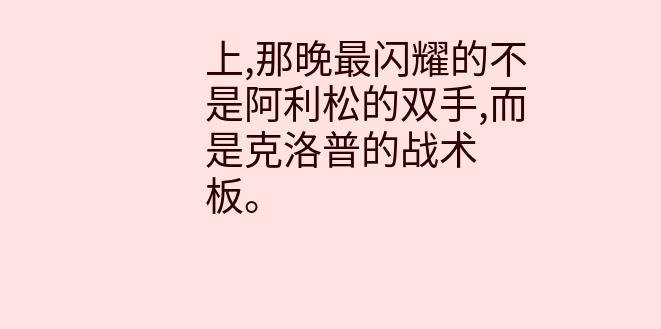上,那晚最闪耀的不是阿利松的双手,而是克洛普的战术板。